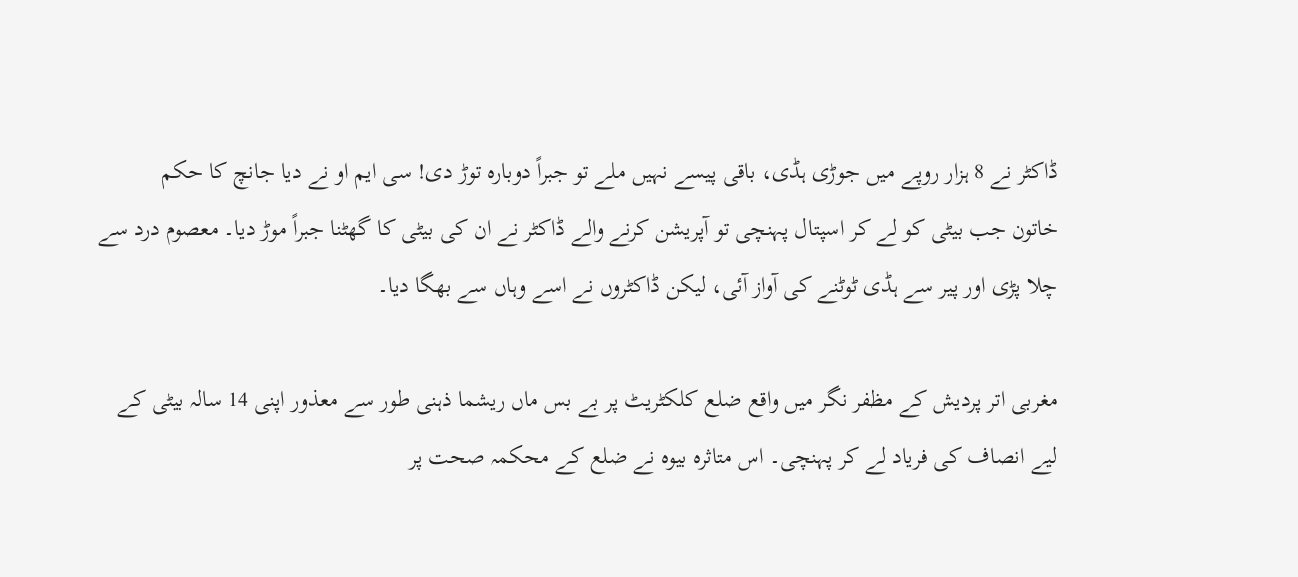ڈاکٹر نے 8 ہزار روپے میں جوڑی ہڈی، باقی پیسے نہیں ملے تو جبراً دوبارہ توڑ دی! سی ایم او نے دیا جانچ کا حکم
خاتون جب بیٹی کو لے کر اسپتال پہنچی تو آپریشن کرنے والے ڈاکٹر نے ان کی بیٹی کا گھٹنا جبراً موڑ دیا۔ معصوم درد سے چلا پڑی اور پیر سے ہڈی ٹوٹنے کی آواز آئی، لیکن ڈاکٹروں نے اسے وہاں سے بھگا دیا۔

مغربی اتر پردیش کے مظفر نگر میں واقع ضلع کلکٹریٹ پر بے بس ماں ریشما ذہنی طور سے معذور اپنی 14 سالہ بیٹی کے لیے انصاف کی فریاد لے کر پہنچی۔ اس متاثرہ بیوہ نے ضلع کے محکمہ صحت پر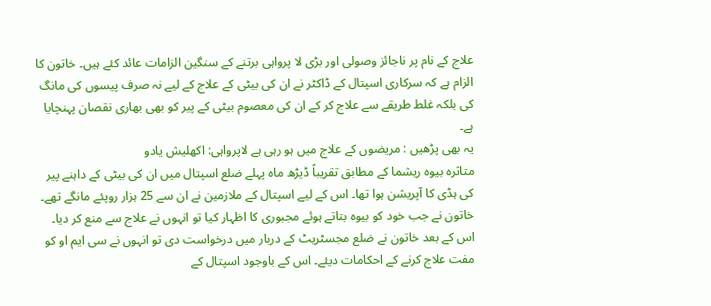علاج کے نام پر ناجائز وصولی اور بڑی لا پرواہی برتنے کے سنگین الزامات عائد کئے ہیں۔ خاتون کا الزام ہے کہ سرکاری اسپتال کے ڈاکٹر نے ان کی بیٹی کے علاج کے لیے نہ صرف پیسوں کی مانگ کی بلکہ غلط طریقے سے علاج کر کے ان کی معصوم بیٹی کے پیر کو بھی بھاری نقصان پہنچایا ہے۔
یہ بھی پڑھیں : مریضوں کے علاج میں ہو رہی ہے لاپرواہی: اکھلیش یادو
متاثرہ بیوہ ریشما کے مطابق تقریباً ڈیڑھ ماہ پہلے ضلع اسپتال میں ان کی بیٹی کے داہنے پیر کی ہڈی کا آپریشن ہوا تھا۔ اس کے لیے اسپتال کے ملازمین نے ان سے 25 ہزار روپئے مانگے تھے۔ خاتون نے جب خود کو بیوہ بتاتے ہوئے مجبوری کا اظہار کیا تو انہوں نے علاج سے منع کر دیا۔ اس کے بعد خاتون نے ضلع مجسٹریٹ کے دربار میں درخواست دی تو انہوں نے سی ایم او کو مفت علاج کرنے کے احکامات دیئے۔ اس کے باوجود اسپتال کے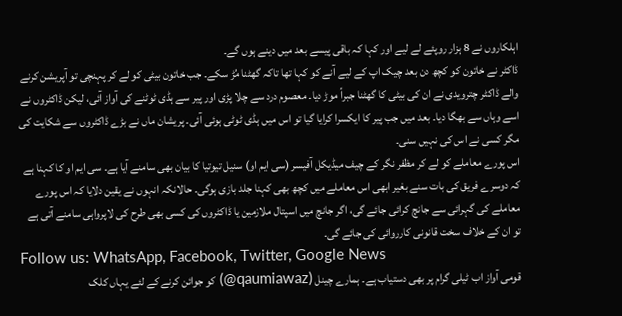اہلکاروں نے 8 ہزار روپئے لے لیے اور کہا کہ باقی پیسے بعد میں دینے ہوں گے۔
ڈاکٹر نے خاتون کو کچھ دن بعد چیک اپ کے لیے آنے کو کہا تھا تاکہ گھٹنا مُڑ سکے۔ جب خاتون بیٹی کو لے کر پہنچی تو آپریشن کرنے والے ڈاکٹر چترویدی نے ان کی بیٹی کا گھٹنا جبراً موڑ دیا۔ معصوم درد سے چلا پڑی اور پیر سے ہڈی ٹوٹنے کی آواز آئی، لیکن ڈاکٹروں نے اسے وہاں سے بھگا دیا۔ بعد میں جب پیر کا ایکسرا کرایا گیا تو اس میں ہڈی ٹوٹی ہوئی آئی۔ پریشان ماں نے بڑے ڈاکٹروں سے شکایت کی مگر کسی نے اس کی نہیں سنی۔
اس پورے معاملے کو لے کر مظفر نگر کے چیف میڈیکل آفیسر (سی ایم او) سنیل تیوتیا کا بیان بھی سامنے آیا ہے۔ سی ایم او کا کہنا ہے کہ دوسرے فریق کی بات سنے بغیر ابھی اس معاملے میں کچھ بھی کہنا جلد بازی ہوگی۔ حالانکہ انہوں نے یقین دلایا کہ اس پورے معاملے کی گہرائی سے جانچ کرائی جائے گی، اگر جانچ میں اسپتال ملازمین یا ڈاکٹروں کی کسی بھی طرح کی لاپرواہی سامنے آتی ہے تو ان کے خلاف سخت قانونی کارروائی کی جائے گی۔
Follow us: WhatsApp, Facebook, Twitter, Google News
قومی آواز اب ٹیلی گرام پر بھی دستیاب ہے۔ ہمارے چینل (qaumiawaz@) کو جوائن کرنے کے لئے یہاں کلک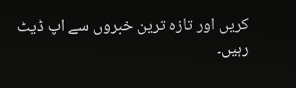کریں اور تازہ ترین خبروں سے اپ ڈیٹ رہیں۔